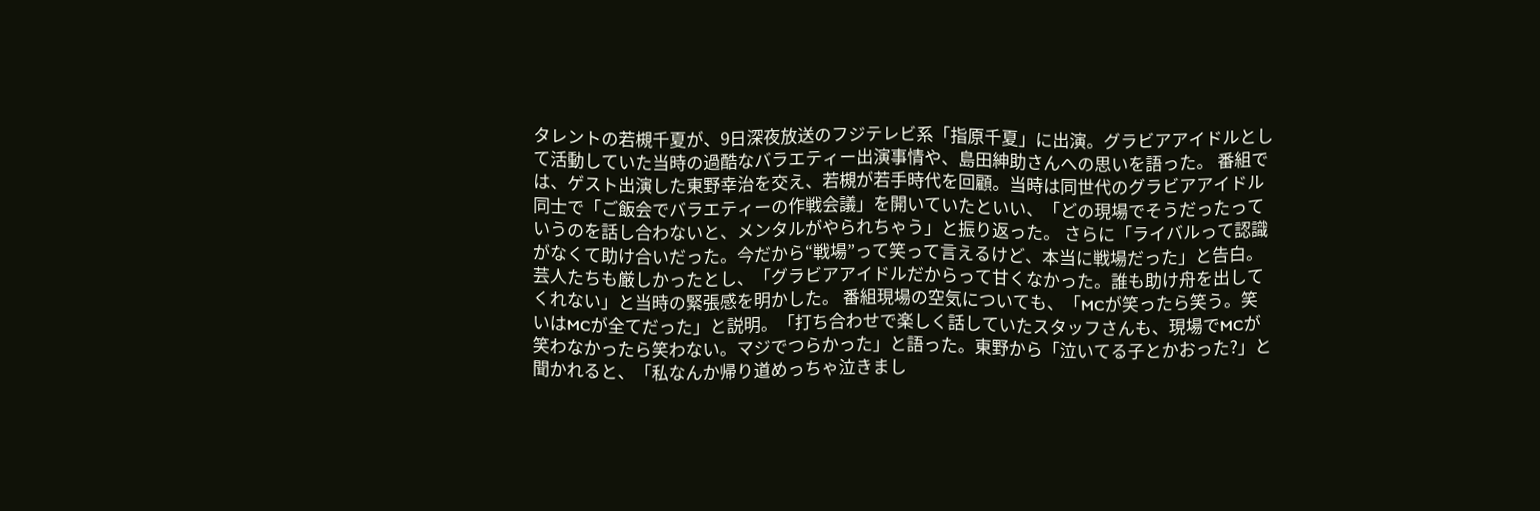タレントの若槻千夏が、9日深夜放送のフジテレビ系「指原千夏」に出演。グラビアアイドルとして活動していた当時の過酷なバラエティー出演事情や、島田紳助さんへの思いを語った。 番組では、ゲスト出演した東野幸治を交え、若槻が若手時代を回顧。当時は同世代のグラビアアイドル同士で「ご飯会でバラエティーの作戦会議」を開いていたといい、「どの現場でそうだったっていうのを話し合わないと、メンタルがやられちゃう」と振り返った。 さらに「ライバルって認識がなくて助け合いだった。今だから“戦場”って笑って言えるけど、本当に戦場だった」と告白。芸人たちも厳しかったとし、「グラビアアイドルだからって甘くなかった。誰も助け舟を出してくれない」と当時の緊張感を明かした。 番組現場の空気についても、「MCが笑ったら笑う。笑いはMCが全てだった」と説明。「打ち合わせで楽しく話していたスタッフさんも、現場でMCが笑わなかったら笑わない。マジでつらかった」と語った。東野から「泣いてる子とかおった?」と聞かれると、「私なんか帰り道めっちゃ泣きまし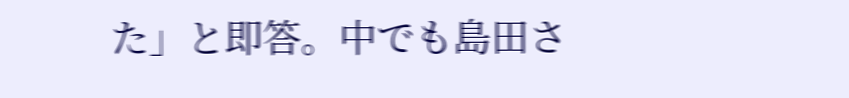た」と即答。中でも島田さ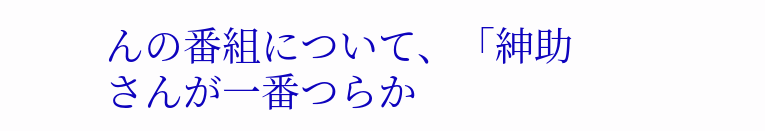んの番組について、「紳助さんが一番つらか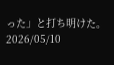った」と打ち明けた。
2026/05/10